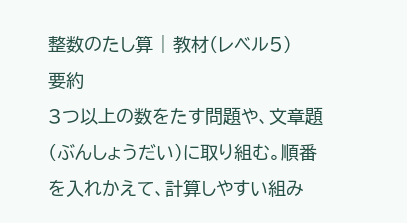整数のたし算 | 教材(レベル5)
要約
3つ以上の数をたす問題や、文章題(ぶんしょうだい)に取り組む。順番を入れかえて、計算しやすい組み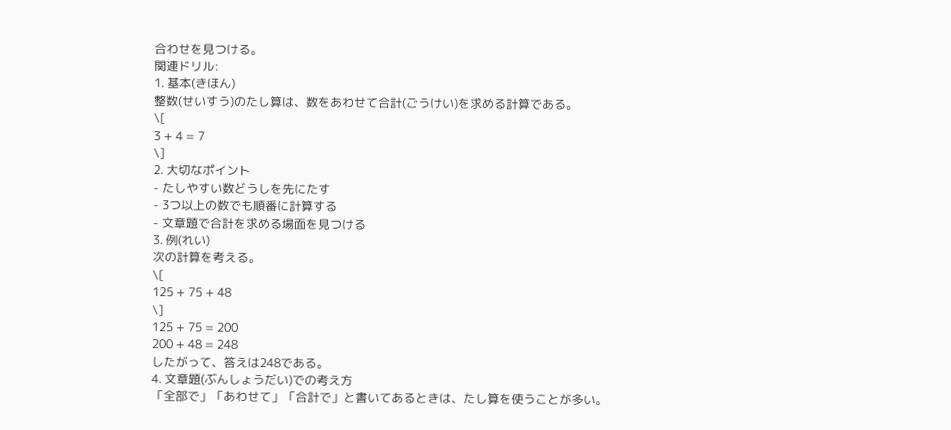合わせを見つける。
関連ドリル:
1. 基本(きほん)
整数(せいすう)のたし算は、数をあわせて合計(ごうけい)を求める計算である。
\[
3 + 4 = 7
\]
2. 大切なポイント
- たしやすい数どうしを先にたす
- 3つ以上の数でも順番に計算する
- 文章題で合計を求める場面を見つける
3. 例(れい)
次の計算を考える。
\[
125 + 75 + 48
\]
125 + 75 = 200
200 + 48 = 248
したがって、答えは248である。
4. 文章題(ぶんしょうだい)での考え方
「全部で」「あわせて」「合計で」と書いてあるときは、たし算を使うことが多い。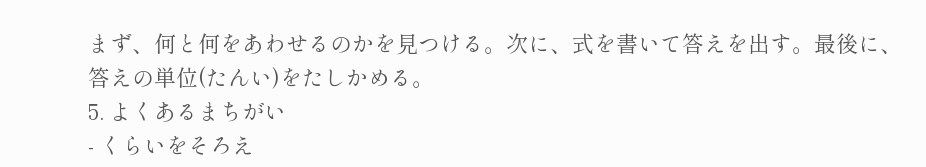まず、何と何をあわせるのかを見つける。次に、式を書いて答えを出す。最後に、答えの単位(たんい)をたしかめる。
5. よくあるまちがい
- くらいをそろえ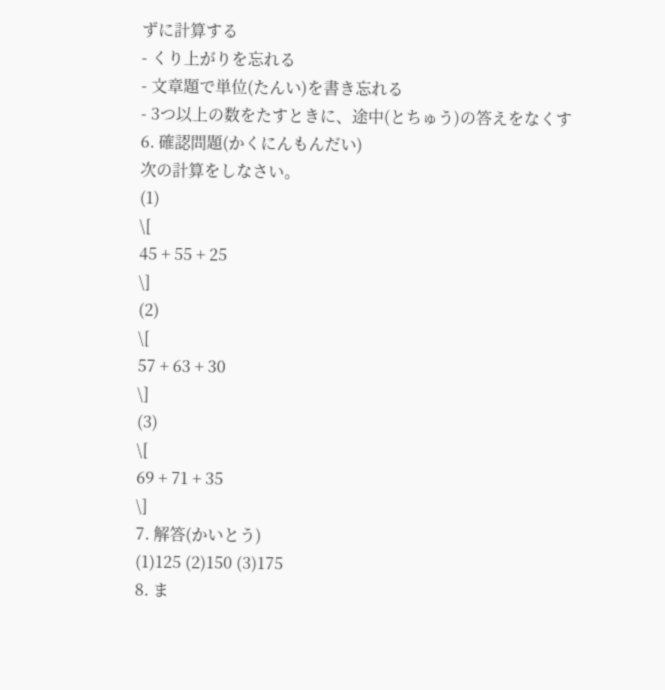ずに計算する
- くり上がりを忘れる
- 文章題で単位(たんい)を書き忘れる
- 3つ以上の数をたすときに、途中(とちゅう)の答えをなくす
6. 確認問題(かくにんもんだい)
次の計算をしなさい。
(1)
\[
45 + 55 + 25
\]
(2)
\[
57 + 63 + 30
\]
(3)
\[
69 + 71 + 35
\]
7. 解答(かいとう)
(1)125 (2)150 (3)175
8. ま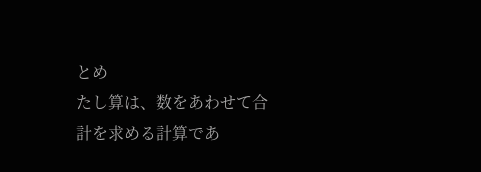とめ
たし算は、数をあわせて合計を求める計算であ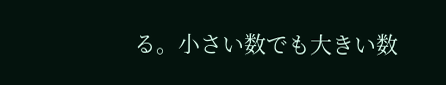る。小さい数でも大きい数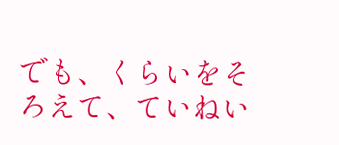でも、くらいをそろえて、ていねい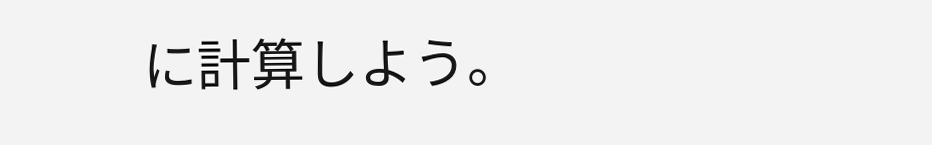に計算しよう。